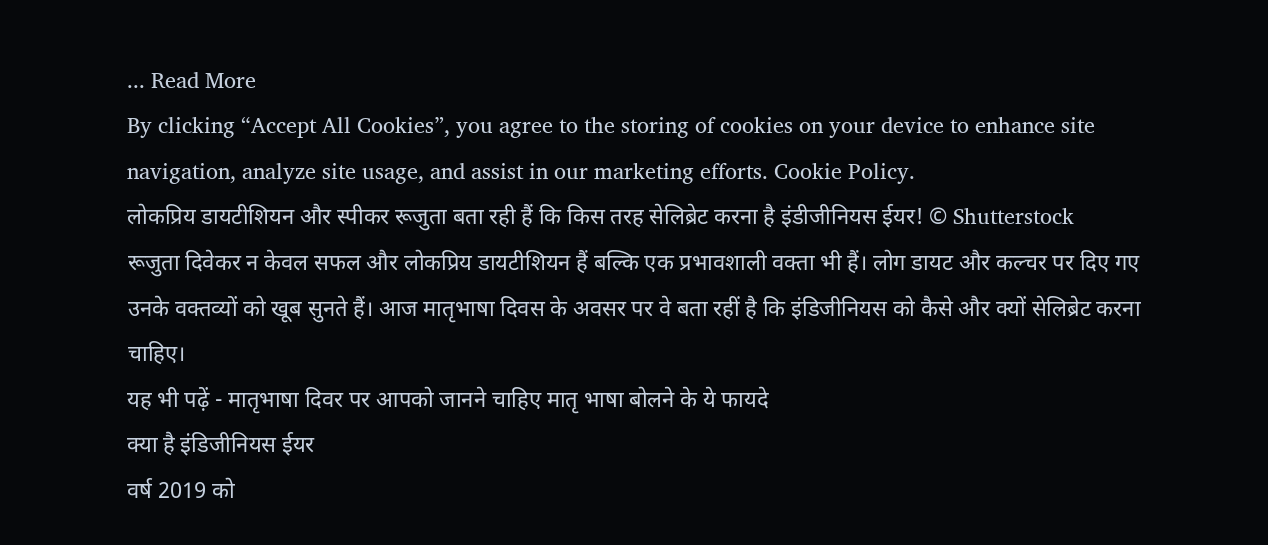... Read More
By clicking “Accept All Cookies”, you agree to the storing of cookies on your device to enhance site navigation, analyze site usage, and assist in our marketing efforts. Cookie Policy.
लोकप्रिय डायटीशियन और स्पीकर रूजुता बता रही हैं कि किस तरह सेलिब्रेट करना है इंडीजीनियस ईयर! © Shutterstock
रूजुता दिवेकर न केवल सफल और लोकप्रिय डायटीशियन हैं बल्कि एक प्रभावशाली वक्ता भी हैं। लोग डायट और कल्चर पर दिए गए उनके वक्तव्यों को खूब सुनते हैं। आज मातृभाषा दिवस के अवसर पर वे बता रहीं है कि इंडिजीनियस को कैसे और क्यों सेलिब्रेट करना चाहिए।
यह भी पढ़ें - मातृभाषा दिवर पर आपको जानने चाहिए मातृ भाषा बोलने के ये फायदे
क्या है इंडिजीनियस ईयर
वर्ष 2019 को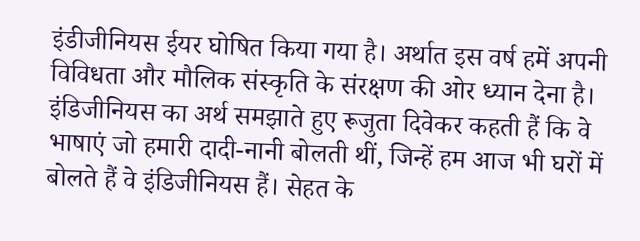इंडीजीनियस ईयर घोषित किया गया है। अर्थात इस वर्ष हमें अपनी विविधता और मौलिक संस्कृति के संरक्षण की ओर ध्यान देना है। इंडिजीनियस का अर्थ समझाते हुए रूजुता दिवेकर कहती हैं कि वे भाषाएं जो हमारी दादी-नानी बोलती थीं, जिन्हें हम आज भी घरों में बोलते हैं वे इंडिजीनियस हैं। सेहत के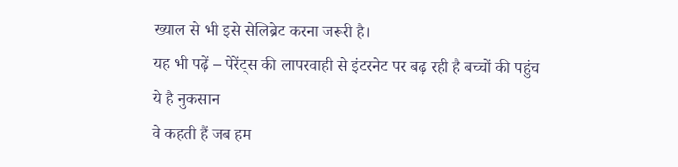ख्याल से भी इसे सेलिब्रेट करना जरूरी है।
यह भी पढ़ें – पेरेंट्स की लापरवाही से इंटरनेट पर बढ़ रही है बच्चों की पहुंच
ये है नुकसान
वे कहती हैं जब हम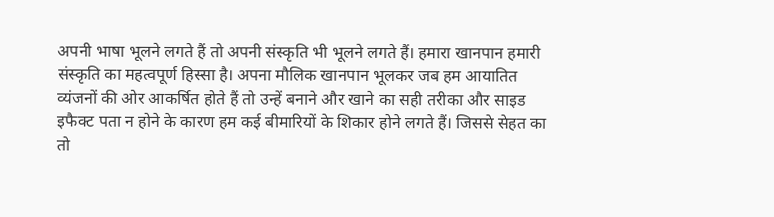अपनी भाषा भूलने लगते हैं तो अपनी संस्कृति भी भूलने लगते हैं। हमारा खानपान हमारी संस्कृति का महत्वपूर्ण हिस्सा है। अपना मौलिक खानपान भूलकर जब हम आयातित व्यंजनों की ओर आकर्षित होते हैं तो उन्हें बनाने और खाने का सही तरीका और साइड इफैक्ट पता न होने के कारण हम कई बीमारियों के शिकार होने लगते हैं। जिससे सेहत का तो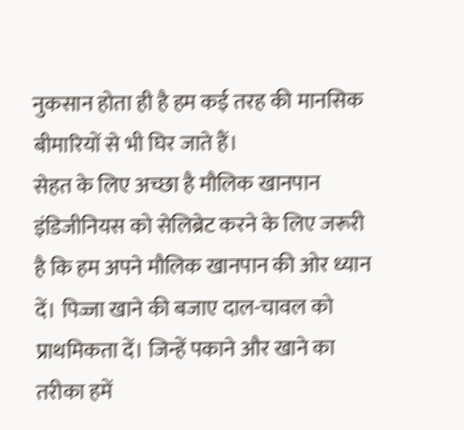नुकसान होता ही है हम कई तरह की मानसिक बीमारियों से भी घिर जाते हैं।
सेहत के लिए अच्छा है मौलिक खानपान
इंडिजीनियस को सेलिब्रेट करने के लिए जरूरी है कि हम अपने मौलिक खानपान की ओर ध्यान दें। पिज्जा खाने की बजाए दाल-चावल को प्राथमिकता दें। जिन्हें पकाने और खाने का तरीका हमें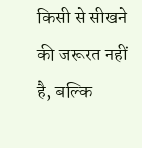किसी से सीखने की जरूरत नहीं है, बल्कि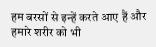हम बरसों से इन्हें करते आए हैं और हमारे शरीर को भी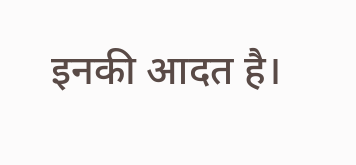इनकी आदत है।